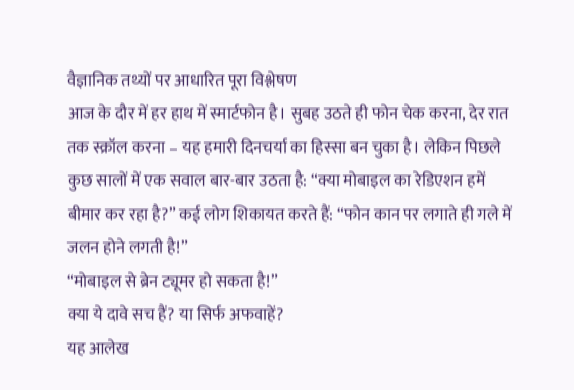वैज्ञानिक तथ्यों पर आधारित पूरा विश्लेषण
आज के दौर में हर हाथ में स्मार्टफोन है। सुबह उठते ही फोन चेक करना, देर रात तक स्क्रॉल करना – यह हमारी दिनचर्या का हिस्सा बन चुका है। लेकिन पिछले कुछ सालों में एक सवाल बार-बार उठता है: “क्या मोबाइल का रेडिएशन हमें बीमार कर रहा है?” कई लोग शिकायत करते हैं: “फोन कान पर लगाते ही गले में जलन होने लगती है!”
“मोबाइल से ब्रेन ट्यूमर हो सकता है!”
क्या ये दावे सच हैं? या सिर्फ अफवाहें?
यह आलेख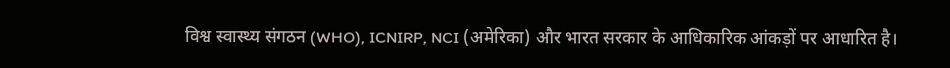विश्व स्वास्थ्य संगठन (WHO), ICNIRP, NCI (अमेरिका) और भारत सरकार के आधिकारिक आंकड़ों पर आधारित है।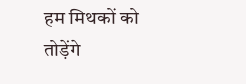हम मिथकों को तोड़ेंगे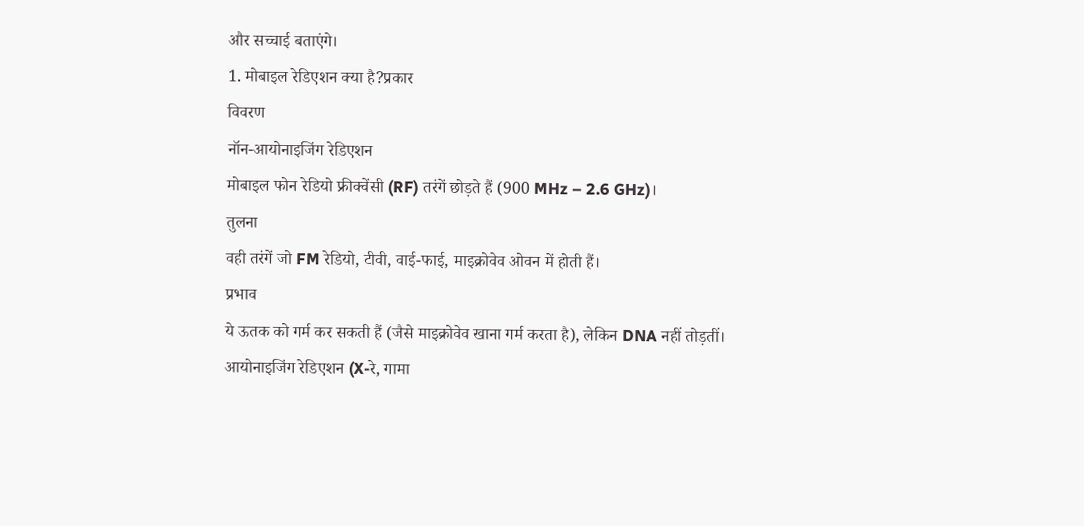और सच्चाई बताएंगे।
1. मोबाइल रेडिएशन क्या है?प्रकार
विवरण
नॉन-आयोनाइजिंग रेडिएशन
मोबाइल फोन रेडियो फ्रीक्वेंसी (RF) तरंगें छोड़ते हैं (900 MHz – 2.6 GHz)।
तुलना
वही तरंगें जो FM रेडियो, टीवी, वाई-फाई, माइक्रोवेव ओवन में होती हैं।
प्रभाव
ये ऊतक को गर्म कर सकती हैं (जैसे माइक्रोवेव खाना गर्म करता है), लेकिन DNA नहीं तोड़तीं।
आयोनाइजिंग रेडिएशन (X-रे, गामा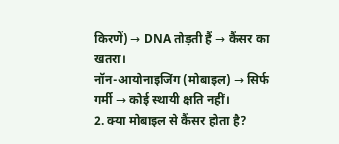किरणें) → DNA तोड़ती हैं → कैंसर का खतरा।
नॉन-आयोनाइजिंग (मोबाइल) → सिर्फ गर्मी → कोई स्थायी क्षति नहीं।
2. क्या मोबाइल से कैंसर होता है?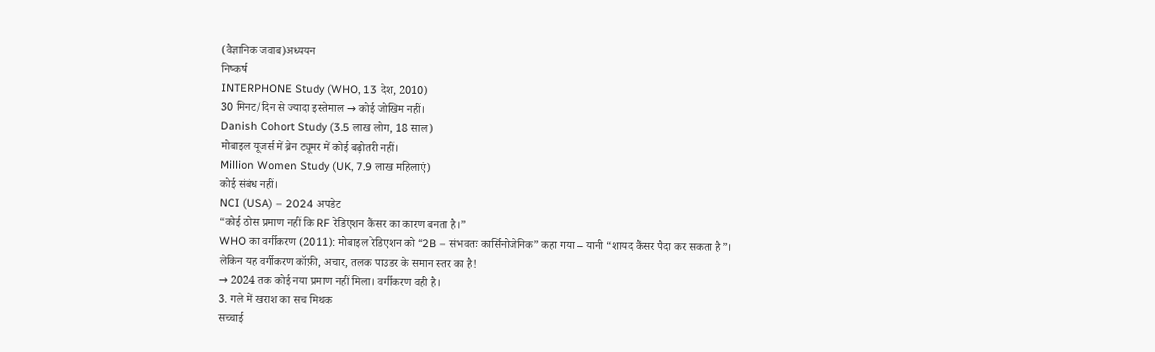(वैज्ञानिक जवाब)अध्ययन
निष्कर्ष
INTERPHONE Study (WHO, 13 देश, 2010)
30 मिनट/दिन से ज्यादा इस्तेमाल → कोई जोखिम नहीं।
Danish Cohort Study (3.5 लाख लोग, 18 साल)
मोबाइल यूजर्स में ब्रेन ट्यूमर में कोई बढ़ोतरी नहीं।
Million Women Study (UK, 7.9 लाख महिलाएं)
कोई संबंध नहीं।
NCI (USA) – 2024 अपडेट
“कोई ठोस प्रमाण नहीं कि RF रेडिएशन कैंसर का कारण बनता है।”
WHO का वर्गीकरण (2011): मोबाइल रेडिएशन को “2B – संभवतः कार्सिनोजेनिक” कहा गया – यानी “शायद कैंसर पैदा कर सकता है”।
लेकिन यह वर्गीकरण कॉफ़ी, अचार, तलक पाउडर के समान स्तर का है!
→ 2024 तक कोई नया प्रमाण नहीं मिला। वर्गीकरण वही है।
3. गले में खराश का सच मिथक
सच्चाई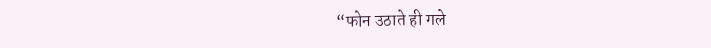“फोन उठाते ही गले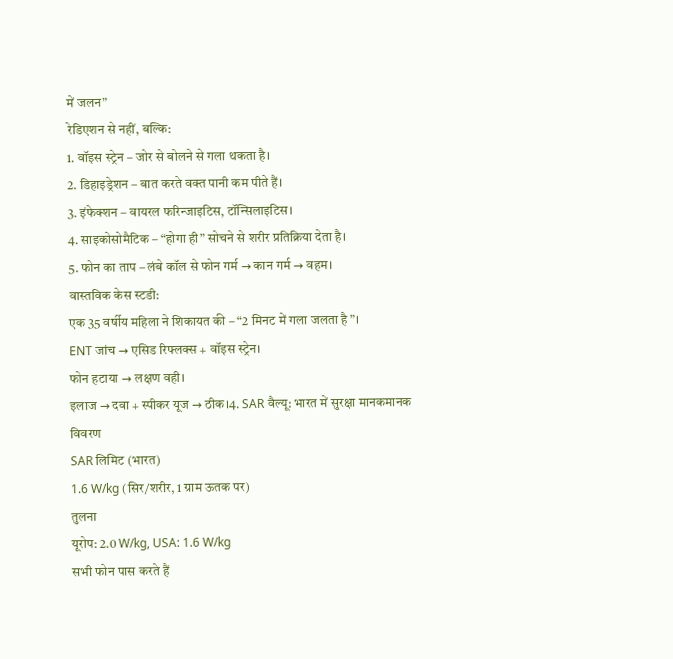में जलन”
रेडिएशन से नहीं, बल्कि:
1. वॉइस स्ट्रेन – जोर से बोलने से गला थकता है।
2. डिहाइड्रेशन – बात करते वक्त पानी कम पीते हैं।
3. इंफेक्शन – वायरल फरिन्जाइटिस, टॉन्सिलाइटिस।
4. साइकोसोमैटिक – “होगा ही” सोचने से शरीर प्रतिक्रिया देता है।
5. फोन का ताप – लंबे कॉल से फोन गर्म → कान गर्म → वहम।
वास्तविक केस स्टडी:
एक 35 वर्षीय महिला ने शिकायत की – “2 मिनट में गला जलता है”।
ENT जांच → एसिड रिफ्लक्स + वॉइस स्ट्रेन।
फोन हटाया → लक्षण वही।
इलाज → दवा + स्पीकर यूज → ठीक।4. SAR वैल्यू: भारत में सुरक्षा मानकमानक
विवरण
SAR लिमिट (भारत)
1.6 W/kg (सिर/शरीर, 1 ग्राम ऊतक पर)
तुलना
यूरोप: 2.0 W/kg, USA: 1.6 W/kg
सभी फोन पास करते हैं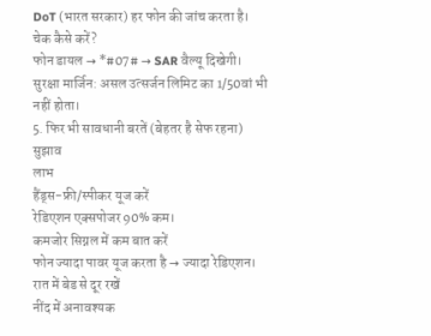DoT (भारत सरकार) हर फोन की जांच करता है।
चेक कैसे करें?
फोन डायल → *#07# → SAR वैल्यू दिखेगी।
सुरक्षा मार्जिन: असल उत्सर्जन लिमिट का 1/50वां भी नहीं होता।
5. फिर भी सावधानी बरतें (बेहतर है सेफ रहना)
सुझाव
लाभ
हैंड्स-फ्री/स्पीकर यूज करें
रेडिएशन एक्सपोजर 90% कम।
कमजोर सिग्नल में कम बात करें
फोन ज्यादा पावर यूज करता है → ज्यादा रेडिएशन।
रात में बेड से दूर रखें
नींद में अनावश्यक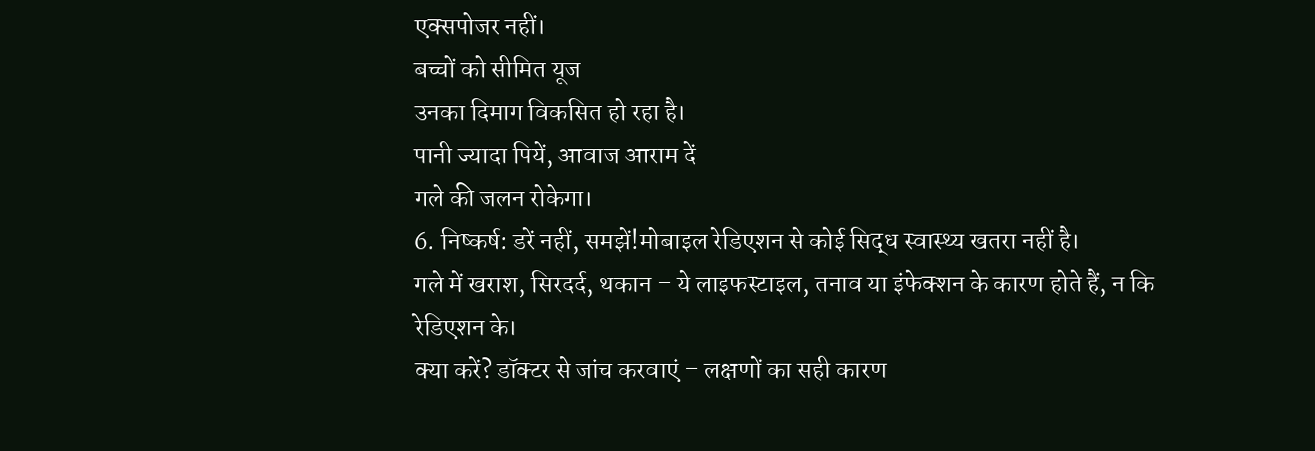एक्सपोजर नहीं।
बच्चों को सीमित यूज
उनका दिमाग विकसित हो रहा है।
पानी ज्यादा पियें, आवाज आराम दें
गले की जलन रोकेगा।
6. निष्कर्ष: डरें नहीं, समझें!मोबाइल रेडिएशन से कोई सिद्ध स्वास्थ्य खतरा नहीं है।
गले में खराश, सिरदर्द, थकान – ये लाइफस्टाइल, तनाव या इंफेक्शन के कारण होते हैं, न कि रेडिएशन के।
क्या करें? डॉक्टर से जांच करवाएं – लक्षणों का सही कारण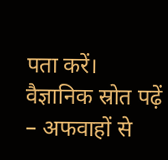पता करें।
वैज्ञानिक स्रोत पढ़ें – अफवाहों से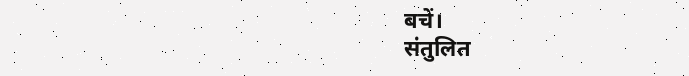बचें।
संतुलित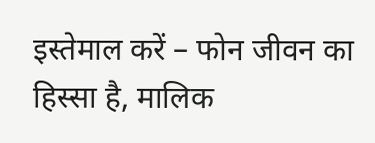इस्तेमाल करें – फोन जीवन का हिस्सा है, मालिक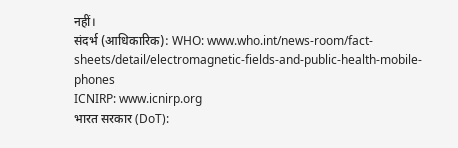नहीं।
संदर्भ (आधिकारिक): WHO: www.who.int/news-room/fact-sheets/detail/electromagnetic-fields-and-public-health-mobile-phones
ICNIRP: www.icnirp.org
भारत सरकार (DoT):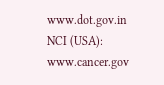www.dot.gov.in
NCI (USA): www.cancer.gov